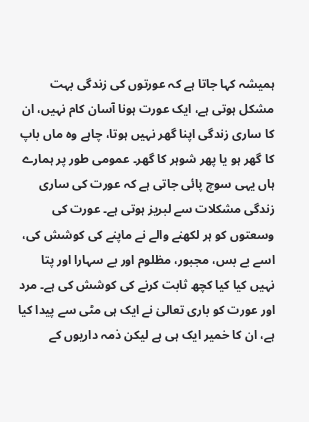ہمیشہ کہا جاتا ہے کہ عورتوں کی زندگی بہت مشکل ہوتی ہے، ایک عورت ہونا آسان کام نہیں، ان کا ساری زندگی اپنا گھر نہیں ہوتا، چاہے وہ ماں باپ کا گھر ہو یا پھر شوہر کا گھر۔ عمومی طور پر ہمارے ہاں یہی سوچ پائی جاتی ہے کہ عورت کی ساری زندگی مشکلات سے لبریز ہوتی ہے۔ عورت کی وسعتوں کو ہر لکھنے والے نے ماپنے کی کوشش کی، اسے بے بس، مجبور، مظلوم اور بے سہارا اور پتا نہیں کیا کیا کچھ ثابت کرنے کی کوشش کی ہے۔ مرد اور عورت کو باری تعالیٰ نے ایک ہی مٹی سے پیدا کیا ہے، ان کا خمیر ایک ہی ہے لیکن ذمہ داریوں کے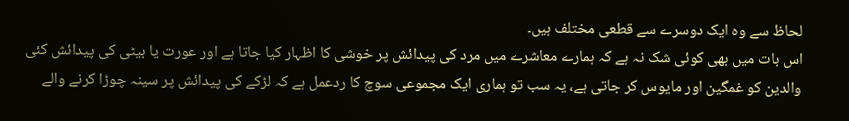لحاظ سے وہ ایک دوسرے سے قطعی مختلف ہیں۔
اس بات میں بھی کوئی شک نہ ہے کہ ہمارے معاشرے میں مرد کی پیدائش پر خوشی کا اظہار کیا جاتا ہے اور عورت یا بیٹی کی پیدائش کئی والدین کو غمگین اور مایوس کر جاتی ہے، یہ سب تو ہماری ایک مجموعی سوچ کا ردعمل ہے کہ لڑکے کی پیدائش پر سینہ چوڑا کرنے والے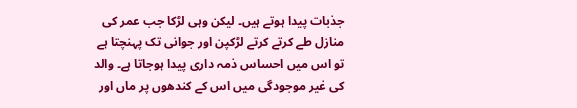جذبات پیدا ہوتے ہیں۔ لیکن وہی لڑکا جب عمر کی منازل طے کرتے کرتے لڑکپن اور جوانی تک پہنچتا ہے تو اس میں احساس ذمہ داری پیدا ہوجاتا ہے۔ والد کی غیر موجودگی میں اس کے کندھوں پر ماں اور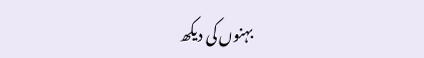بہنوں کی دیکھ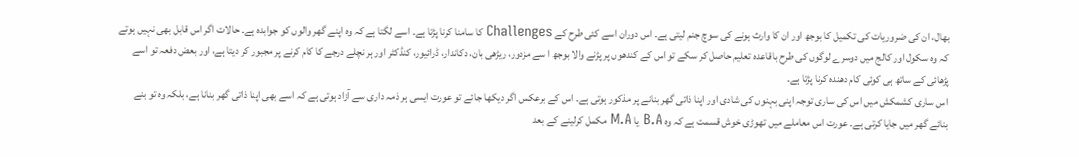بھال، ان کی ضروریات کی تکمیل کا بوجھ اور ان کا وارث ہونے کی سوچ جنم لیتی ہے۔ اس دوران اسے کئی طرح کے Challenges کا سامنا کرنا پڑتا ہے۔ اسے لگتا ہے کہ وہ اپنے گھر والوں کو جوابدہ ہے۔ حالات اگر اس قابل بھی نہیں ہوتے کہ وہ سکول اور کالج میں دوسرے لوگوں کی طرح باقاعدہ تعلیم حاصل کر سکے تو اس کے کندھوں پر پڑنے والا بوجھ ا سے مزدور، ریڑھی بان، دکاندار، ڈرائیور، کنڈکٹر اور ہر نچلے درجے کا کام کرنے پر مجبور کر دیتا ہے، اور بعض دفعہ تو اسے پڑھائی کے ساتھ ہی کوئی کام دھندہ کرنا پڑتا ہے۔
اس ساری کشمکش میں اس کی ساری توجہ اپنی بہنوں کی شادی اور اپنا ذاتی گھر بنانے پر مذکور ہوتی ہے۔ اس کے برعکس اگر دیکھا جائے تو عورت ایسی ہر ذمہ داری سے آزاد ہوتی ہے کہ اسے بھی اپنا ذاتی گھر بنانا ہے، بلکہ وہ تو بنے بنائے گھر میں جایا کرتی ہے۔ عورت اس معاملے میں تھوڑی خوش قسمت ہے کہ وہ B.A یا M.A مکمل کرلینے کے بعد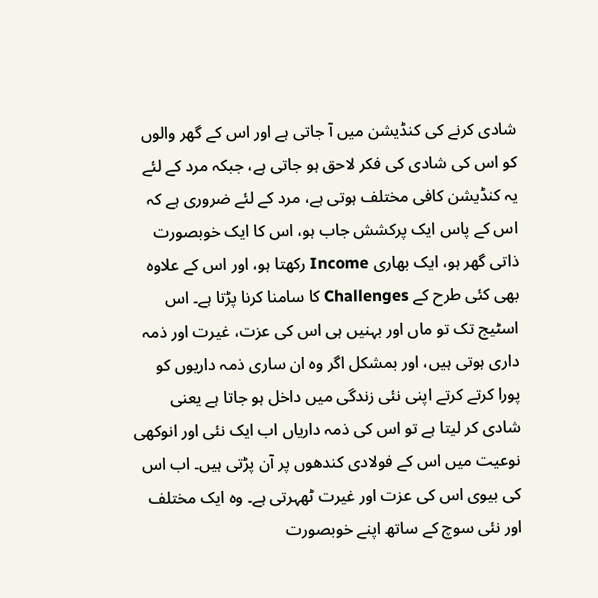شادی کرنے کی کنڈیشن میں آ جاتی ہے اور اس کے گھر والوں کو اس کی شادی کی فکر لاحق ہو جاتی ہے، جبکہ مرد کے لئے یہ کنڈیشن کافی مختلف ہوتی ہے، مرد کے لئے ضروری ہے کہ اس کے پاس ایک پرکشش جاب ہو، اس کا ایک خوبصورت ذاتی گھر ہو، ایک بھاری Income رکھتا ہو، اور اس کے علاوہ بھی کئی طرح کے Challenges کا سامنا کرنا پڑتا ہے۔ اس اسٹیج تک تو ماں اور بہنیں ہی اس کی عزت، غیرت اور ذمہ داری ہوتی ہیں، اور بمشکل اگر وہ ان ساری ذمہ داریوں کو پورا کرتے کرتے اپنی نئی زندگی میں داخل ہو جاتا ہے یعنی شادی کر لیتا ہے تو اس کی ذمہ داریاں اب ایک نئی اور انوکھی نوعیت میں اس کے فولادی کندھوں پر آن پڑتی ہیں۔ اب اس کی بیوی اس کی عزت اور غیرت ٹھہرتی ہے۔ وہ ایک مختلف اور نئی سوچ کے ساتھ اپنے خوبصورت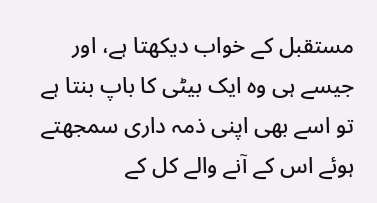مستقبل کے خواب دیکھتا ہے، اور جیسے ہی وہ ایک بیٹی کا باپ بنتا ہے تو اسے بھی اپنی ذمہ داری سمجھتے ہوئے اس کے آنے والے کل کے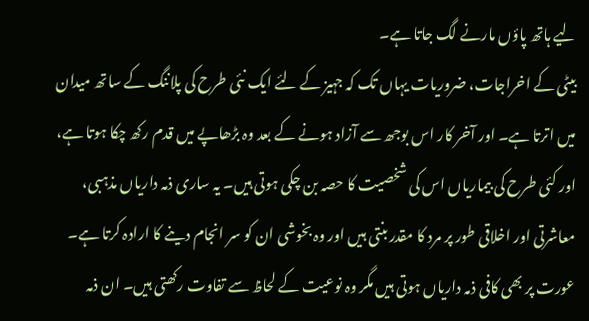لیے ہاتھ پاؤں مارنے لگ جاتا ہے۔
بیٹی کے اخراجات، ضروریات یہاں تک کہ جہیز کے لئے ایک نئی طرح کی پلاننگ کے ساتھ میدان میں اترتا ہے۔ اور آخر کار اس بوجھ سے آزاد ہونے کے بعد وہ بڑھاپے میں قدم رکھ چکا ہوتا ہے، اور کئی طرح کی بیماریاں اس کی شخصیت کا حصہ بن چکی ہوتی ہیں۔ یہ ساری ذمہ داریاں مذہبی، معاشرتی اور اخلاقی طور پر مرد کا مقدر بنتی ہیں اور وہ بخوشی ان کو سر انجام دینے کا ارادہ کرتا ہے۔ عورت پر بھی کافی ذمہ داریاں ہوتی ہیں مگر وہ نوعیت کے لحاظ سے تفاوت رکھتی ہیں۔ ان ذمہ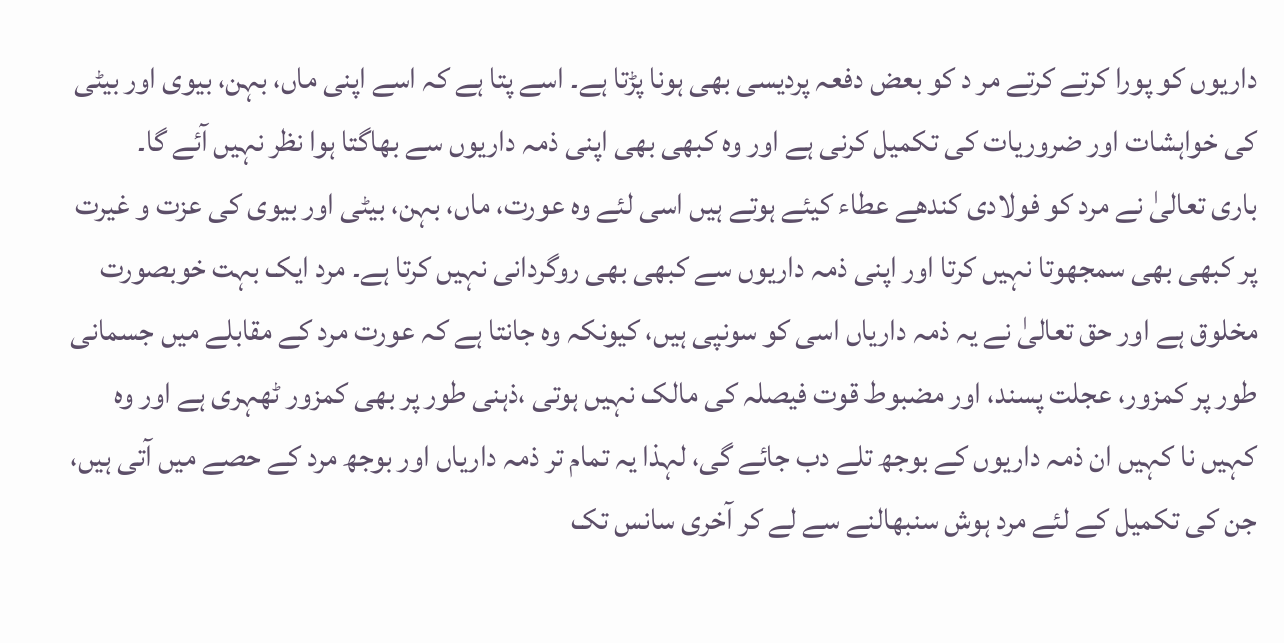داریوں کو پورا کرتے کرتے مر د کو بعض دفعہ پردیسی بھی ہونا پڑتا ہے۔ اسے پتا ہے کہ اسے اپنی ماں، بہن، بیوی اور بیٹی کی خواہشات اور ضروریات کی تکمیل کرنی ہے اور وہ کبھی بھی اپنی ذمہ داریوں سے بھاگتا ہوا نظر نہیں آئے گا۔
باری تعالیٰ نے مرد کو فولادی کندھے عطاء کیئے ہوتے ہیں اسی لئے وہ عورت، ماں، بہن، بیٹی اور بیوی کی عزت و غیرت پر کبھی بھی سمجھوتا نہیں کرتا اور اپنی ذمہ داریوں سے کبھی بھی روگردانی نہیں کرتا ہے۔ مرد ایک بہت خوبصورت مخلوق ہے اور حق تعالیٰ نے یہ ذمہ داریاں اسی کو سونپی ہیں، کیونکہ وہ جانتا ہے کہ عورت مرد کے مقابلے میں جسمانی طور پر کمزور، عجلت پسند، اور مضبوط قوت فیصلہ کی مالک نہیں ہوتی ،ذہنی طور پر بھی کمزور ٹھہری ہے اور وہ کہیں نا کہیں ان ذمہ داریوں کے بوجھ تلے دب جائے گی، لہذا یہ تمام تر ذمہ داریاں اور بوجھ مرد کے حصے میں آتی ہیں، جن کی تکمیل کے لئے مرد ہوش سنبھالنے سے لے کر آخری سانس تک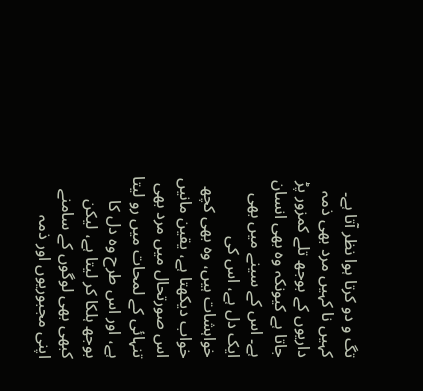تگ و دو کرتا ہوا نظر آتا ہے۔ کہیں نا کہیں مرد بھی ذمہ داریوں کے بوجھ تلے کمزور پڑ جاتا ہے کیونکہ وہ بھی انسان ہے۔ اس کے سینے میں بھی ایک دل ہے، اس کی خواہشات ہیں، وہ بھی کچھ خواب دیکھتا ہے، یقین مانیں اس صورتحال میں مرد بھی تنہائی کے لمحات میں رو لیتا ہے، اور اس طرح وہ دل کا بوجھ ہلکا کر لیتا ہے، لیکن کبھی بھی لوگوں کے سامنے اپنی مجبوریوں اور ذمہ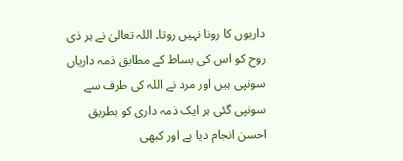داریوں کا رونا نہیں روتا۔ اللہ تعالیٰ نے ہر ذی روح کو اس کی بساط کے مطابق ذمہ داریاں سونپی ہیں اور مرد نے اللہ کی طرف سے سونپی گئی ہر ایک ذمہ داری کو بطریق احسن انجام دیا ہے اور کبھی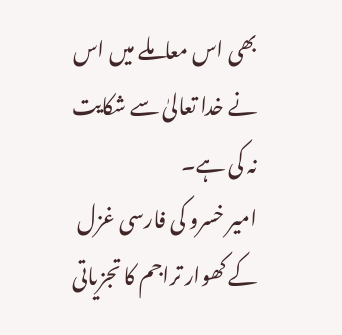بھی اس معاملے میں اس نے خدا تعالیٰ سے شکایت نہ کی ہے۔
امیر خسرو کی فارسی غزل کے کھوار تراجم کا تجزیاتی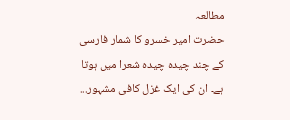مطالعہ
حضرت امیر خسرو کا شمار فارسی کے چند چیدہ چیدہ شعرا میں ہوتا ہے۔ ان کی ایک غزل کافی مشہور...